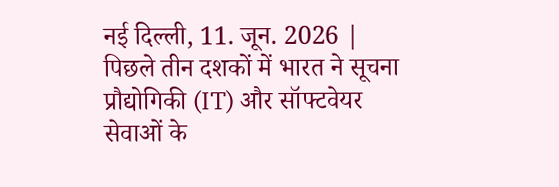नई दिल्ली, 11. जून. 2026 | पिछले तीन दशकों में भारत ने सूचना प्रौद्योगिकी (IT) और सॉफ्टवेयर सेवाओं के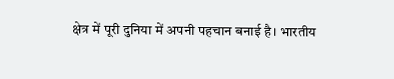क्षेत्र में पूरी दुनिया में अपनी पहचान बनाई है। भारतीय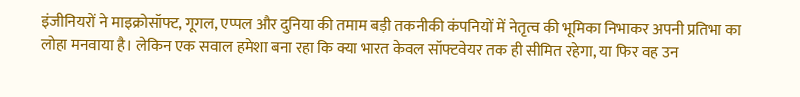इंजीनियरों ने माइक्रोसॉफ्ट, गूगल, एप्पल और दुनिया की तमाम बड़ी तकनीकी कंपनियों में नेतृत्व की भूमिका निभाकर अपनी प्रतिभा का लोहा मनवाया है। लेकिन एक सवाल हमेशा बना रहा कि क्या भारत केवल सॉफ्टवेयर तक ही सीमित रहेगा, या फिर वह उन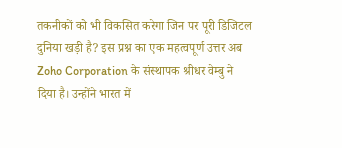तकनीकों को भी विकसित करेगा जिन पर पूरी डिजिटल दुनिया खड़ी है? इस प्रश्न का एक महत्वपूर्ण उत्तर अब Zoho Corporation के संस्थापक श्रीधर वेम्बु ने दिया है। उन्होंने भारत में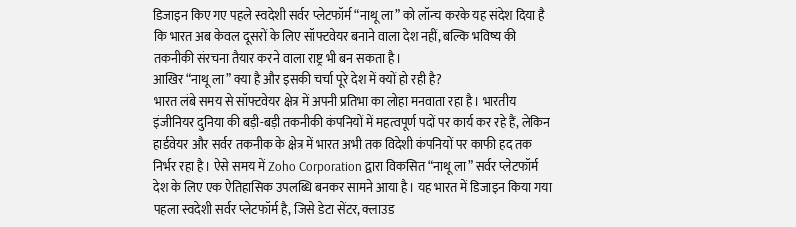डिजाइन किए गए पहले स्वदेशी सर्वर प्लेटफॉर्म “नाथू ला” को लॉन्च करके यह संदेश दिया है कि भारत अब केवल दूसरों के लिए सॉफ्टवेयर बनाने वाला देश नहीं, बल्कि भविष्य की तकनीकी संरचना तैयार करने वाला राष्ट्र भी बन सकता है।
आखिर “नाथू ला” क्या है और इसकी चर्चा पूरे देश में क्यों हो रही है?
भारत लंबे समय से सॉफ्टवेयर क्षेत्र में अपनी प्रतिभा का लोहा मनवाता रहा है। भारतीय इंजीनियर दुनिया की बड़ी-बड़ी तकनीकी कंपनियों में महत्वपूर्ण पदों पर कार्य कर रहे हैं, लेकिन हार्डवेयर और सर्वर तकनीक के क्षेत्र में भारत अभी तक विदेशी कंपनियों पर काफी हद तक निर्भर रहा है। ऐसे समय में Zoho Corporation द्वारा विकसित “नाथू ला” सर्वर प्लेटफॉर्म देश के लिए एक ऐतिहासिक उपलब्धि बनकर सामने आया है। यह भारत में डिजाइन किया गया पहला स्वदेशी सर्वर प्लेटफॉर्म है, जिसे डेटा सेंटर, क्लाउड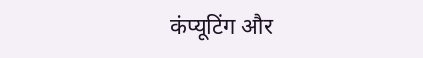कंप्यूटिंग और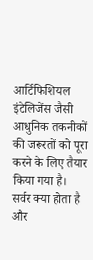आर्टिफिशियल इंटेलिजेंस जैसी आधुनिक तकनीकों की जरूरतों को पूरा करने के लिए तैयार किया गया है।
सर्वर क्या होता है और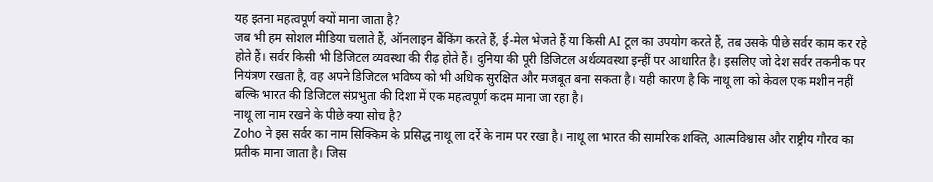यह इतना महत्वपूर्ण क्यों माना जाता है?
जब भी हम सोशल मीडिया चलाते हैं, ऑनलाइन बैंकिंग करते हैं, ई-मेल भेजते हैं या किसी AI टूल का उपयोग करते हैं, तब उसके पीछे सर्वर काम कर रहे होते हैं। सर्वर किसी भी डिजिटल व्यवस्था की रीढ़ होते हैं। दुनिया की पूरी डिजिटल अर्थव्यवस्था इन्हीं पर आधारित है। इसलिए जो देश सर्वर तकनीक पर नियंत्रण रखता है, वह अपने डिजिटल भविष्य को भी अधिक सुरक्षित और मजबूत बना सकता है। यही कारण है कि नाथू ला को केवल एक मशीन नहीं बल्कि भारत की डिजिटल संप्रभुता की दिशा में एक महत्वपूर्ण कदम माना जा रहा है।
नाथू ला नाम रखने के पीछे क्या सोच है?
Zoho ने इस सर्वर का नाम सिक्किम के प्रसिद्ध नाथू ला दर्रे के नाम पर रखा है। नाथू ला भारत की सामरिक शक्ति, आत्मविश्वास और राष्ट्रीय गौरव का प्रतीक माना जाता है। जिस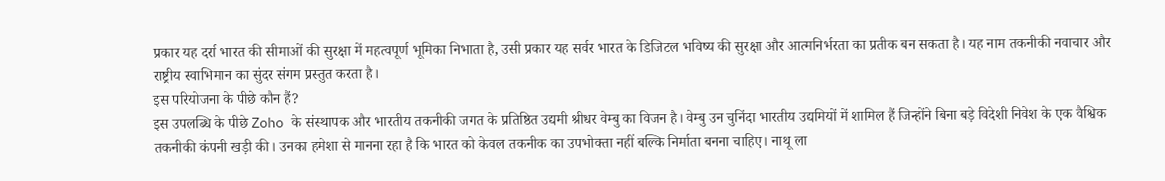प्रकार यह दर्रा भारत की सीमाओं की सुरक्षा में महत्वपूर्ण भूमिका निभाता है, उसी प्रकार यह सर्वर भारत के डिजिटल भविष्य की सुरक्षा और आत्मनिर्भरता का प्रतीक बन सकता है। यह नाम तकनीकी नवाचार और राष्ट्रीय स्वाभिमान का सुंदर संगम प्रस्तुत करता है।
इस परियोजना के पीछे कौन हैं?
इस उपलब्धि के पीछे Zoho के संस्थापक और भारतीय तकनीकी जगत के प्रतिष्ठित उद्यमी श्रीधर वेम्बु का विजन है। वेम्बु उन चुनिंदा भारतीय उद्यमियों में शामिल हैं जिन्होंने बिना बड़े विदेशी निवेश के एक वैश्विक तकनीकी कंपनी खड़ी की। उनका हमेशा से मानना रहा है कि भारत को केवल तकनीक का उपभोक्ता नहीं बल्कि निर्माता बनना चाहिए। नाथू ला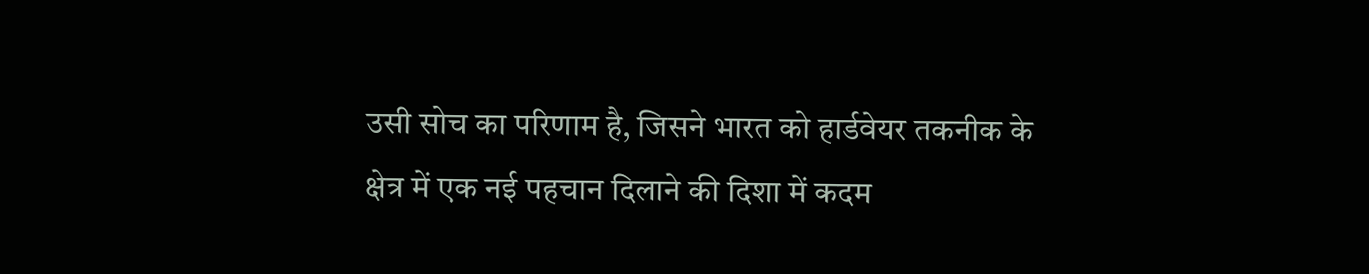उसी सोच का परिणाम है, जिसने भारत को हार्डवेयर तकनीक के क्षेत्र में एक नई पहचान दिलाने की दिशा में कदम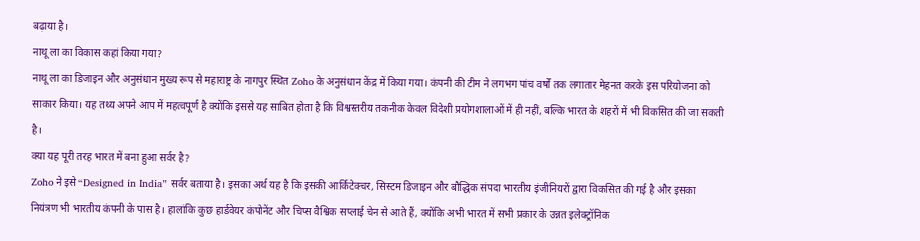बढ़ाया है।
नाथू ला का विकास कहां किया गया?
नाथू ला का डिजाइन और अनुसंधान मुख्य रूप से महाराष्ट्र के नागपुर स्थित Zoho के अनुसंधान केंद्र में किया गया। कंपनी की टीम ने लगभग पांच वर्षों तक लगातार मेहनत करके इस परियोजना को साकार किया। यह तथ्य अपने आप में महत्वपूर्ण है क्योंकि इससे यह साबित होता है कि विश्वस्तरीय तकनीक केवल विदेशी प्रयोगशालाओं में ही नहीं, बल्कि भारत के शहरों में भी विकसित की जा सकती है।
क्या यह पूरी तरह भारत में बना हुआ सर्वर है?
Zoho ने इसे “Designed in India” सर्वर बताया है। इसका अर्थ यह है कि इसकी आर्किटेक्चर, सिस्टम डिजाइन और बौद्धिक संपदा भारतीय इंजीनियरों द्वारा विकसित की गई है और इसका नियंत्रण भी भारतीय कंपनी के पास है। हालांकि कुछ हार्डवेयर कंपोनेंट और चिप्स वैश्विक सप्लाई चेन से आते हैं, क्योंकि अभी भारत में सभी प्रकार के उन्नत इलेक्ट्रॉनिक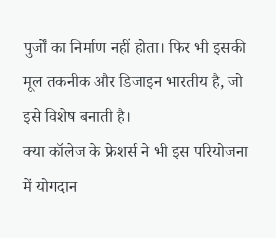पुर्जों का निर्माण नहीं होता। फिर भी इसकी मूल तकनीक और डिजाइन भारतीय है, जो इसे विशेष बनाती है।
क्या कॉलेज के फ्रेशर्स ने भी इस परियोजना में योगदान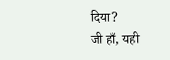दिया?
जी हाँ, यही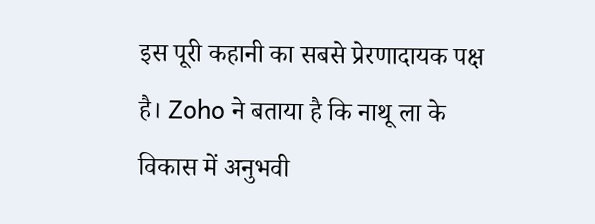इस पूरी कहानी का सबसे प्रेरणादायक पक्ष है। Zoho ने बताया है कि नाथू ला के विकास में अनुभवी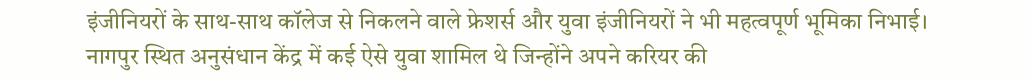इंजीनियरों के साथ-साथ कॉलेज से निकलने वाले फ्रेशर्स और युवा इंजीनियरों ने भी महत्वपूर्ण भूमिका निभाई। नागपुर स्थित अनुसंधान केंद्र में कई ऐसे युवा शामिल थे जिन्होंने अपने करियर की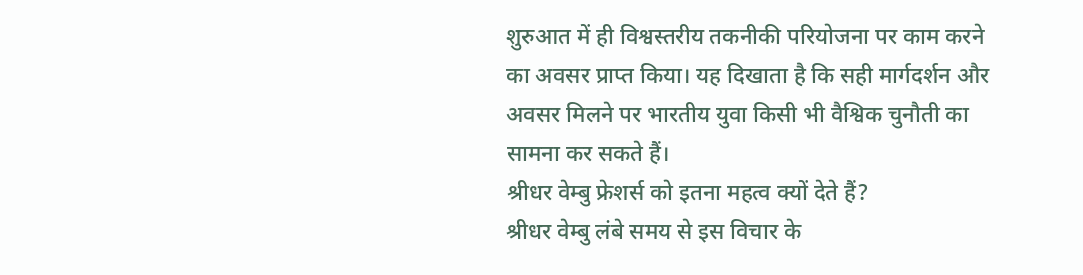शुरुआत में ही विश्वस्तरीय तकनीकी परियोजना पर काम करने का अवसर प्राप्त किया। यह दिखाता है कि सही मार्गदर्शन और अवसर मिलने पर भारतीय युवा किसी भी वैश्विक चुनौती का सामना कर सकते हैं।
श्रीधर वेम्बु फ्रेशर्स को इतना महत्व क्यों देते हैं?
श्रीधर वेम्बु लंबे समय से इस विचार के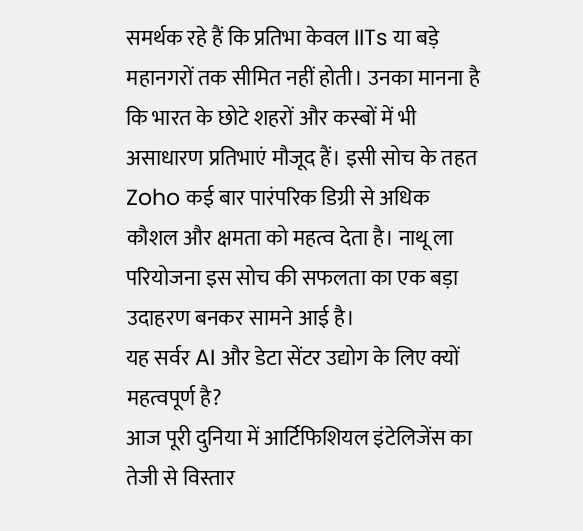समर्थक रहे हैं कि प्रतिभा केवल IITs या बड़े महानगरों तक सीमित नहीं होती। उनका मानना है कि भारत के छोटे शहरों और कस्बों में भी असाधारण प्रतिभाएं मौजूद हैं। इसी सोच के तहत Zoho कई बार पारंपरिक डिग्री से अधिक कौशल और क्षमता को महत्व देता है। नाथू ला परियोजना इस सोच की सफलता का एक बड़ा उदाहरण बनकर सामने आई है।
यह सर्वर AI और डेटा सेंटर उद्योग के लिए क्यों महत्वपूर्ण है?
आज पूरी दुनिया में आर्टिफिशियल इंटेलिजेंस का तेजी से विस्तार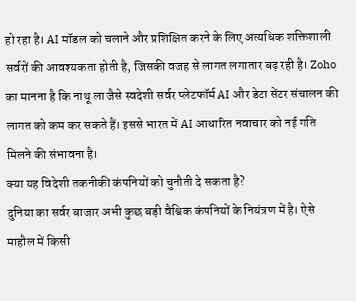हो रहा है। AI मॉडल को चलाने और प्रशिक्षित करने के लिए अत्यधिक शक्तिशाली सर्वरों की आवश्यकता होती है, जिसकी वजह से लागत लगातार बढ़ रही है। Zoho का मानना है कि नाथू ला जैसे स्वदेशी सर्वर प्लेटफॉर्म AI और डेटा सेंटर संचालन की लागत को कम कर सकते हैं। इससे भारत में AI आधारित नवाचार को नई गति मिलने की संभावना है।
क्या यह विदेशी तकनीकी कंपनियों को चुनौती दे सकता है?
दुनिया का सर्वर बाजार अभी कुछ बड़ी वैश्विक कंपनियों के नियंत्रण में है। ऐसे माहौल में किसी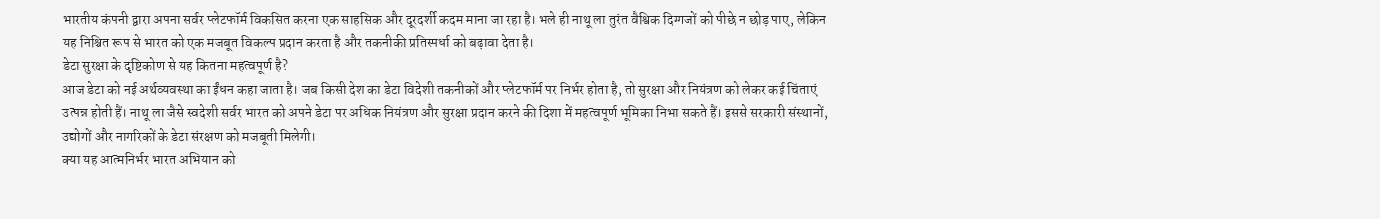भारतीय कंपनी द्वारा अपना सर्वर प्लेटफॉर्म विकसित करना एक साहसिक और दूरदर्शी कदम माना जा रहा है। भले ही नाथू ला तुरंत वैश्विक दिग्गजों को पीछे न छोड़ पाए, लेकिन यह निश्चित रूप से भारत को एक मजबूत विकल्प प्रदान करता है और तकनीकी प्रतिस्पर्धा को बढ़ावा देता है।
डेटा सुरक्षा के दृष्टिकोण से यह कितना महत्वपूर्ण है?
आज डेटा को नई अर्थव्यवस्था का ईंधन कहा जाता है। जब किसी देश का डेटा विदेशी तकनीकों और प्लेटफॉर्म पर निर्भर होता है, तो सुरक्षा और नियंत्रण को लेकर कई चिंताएं उत्पन्न होती हैं। नाथू ला जैसे स्वदेशी सर्वर भारत को अपने डेटा पर अधिक नियंत्रण और सुरक्षा प्रदान करने की दिशा में महत्वपूर्ण भूमिका निभा सकते हैं। इससे सरकारी संस्थानों, उद्योगों और नागरिकों के डेटा संरक्षण को मजबूती मिलेगी।
क्या यह आत्मनिर्भर भारत अभियान को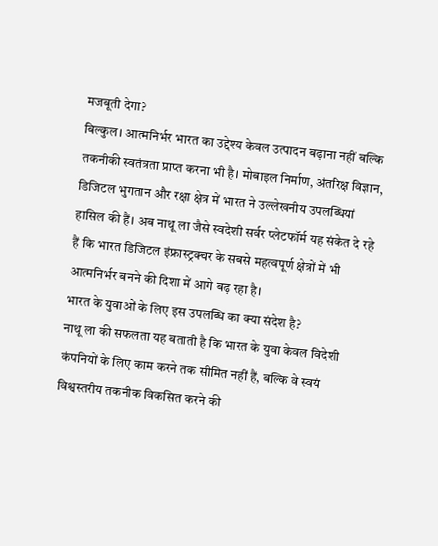मजबूती देगा?
बिल्कुल। आत्मनिर्भर भारत का उद्देश्य केवल उत्पादन बढ़ाना नहीं बल्कि तकनीकी स्वतंत्रता प्राप्त करना भी है। मोबाइल निर्माण, अंतरिक्ष विज्ञान, डिजिटल भुगतान और रक्षा क्षेत्र में भारत ने उल्लेखनीय उपलब्धियां हासिल की हैं। अब नाथू ला जैसे स्वदेशी सर्वर प्लेटफॉर्म यह संकेत दे रहे हैं कि भारत डिजिटल इंफ्रास्ट्रक्चर के सबसे महत्वपूर्ण क्षेत्रों में भी आत्मनिर्भर बनने की दिशा में आगे बढ़ रहा है।
भारत के युवाओं के लिए इस उपलब्धि का क्या संदेश है?
नाथू ला की सफलता यह बताती है कि भारत के युवा केवल विदेशी कंपनियों के लिए काम करने तक सीमित नहीं हैं, बल्कि वे स्वयं विश्वस्तरीय तकनीक विकसित करने की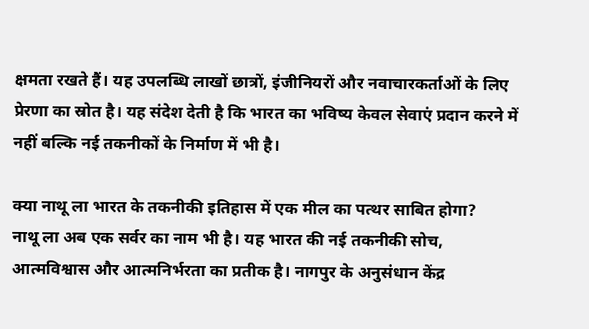क्षमता रखते हैं। यह उपलब्धि लाखों छात्रों, इंजीनियरों और नवाचारकर्ताओं के लिए प्रेरणा का स्रोत है। यह संदेश देती है कि भारत का भविष्य केवल सेवाएं प्रदान करने में नहीं बल्कि नई तकनीकों के निर्माण में भी है।

क्या नाथू ला भारत के तकनीकी इतिहास में एक मील का पत्थर साबित होगा?
नाथू ला अब एक सर्वर का नाम भी है। यह भारत की नई तकनीकी सोच, आत्मविश्वास और आत्मनिर्भरता का प्रतीक है। नागपुर के अनुसंधान केंद्र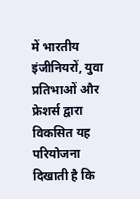में भारतीय इंजीनियरों, युवा प्रतिभाओं और फ्रेशर्स द्वारा विकसित यह परियोजना दिखाती है कि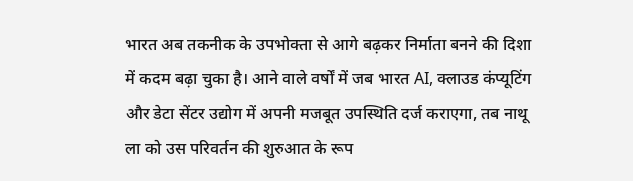भारत अब तकनीक के उपभोक्ता से आगे बढ़कर निर्माता बनने की दिशा में कदम बढ़ा चुका है। आने वाले वर्षों में जब भारत AI, क्लाउड कंप्यूटिंग और डेटा सेंटर उद्योग में अपनी मजबूत उपस्थिति दर्ज कराएगा, तब नाथू ला को उस परिवर्तन की शुरुआत के रूप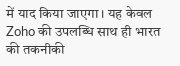में याद किया जाएगा। यह केवल Zoho की उपलब्धि साथ ही भारत की तकनीकी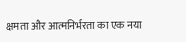क्षमता और आत्मनिर्भरता का एक नया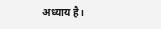अध्याय है।